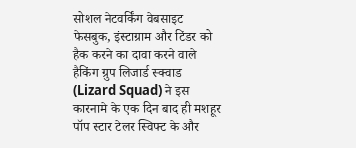सोशल नेटवर्किंग वेबसाइट फेसबुक, इंस्टाग्राम और टिंडर को हैक करने का दावा करने वाले हैकिंग ग्रुप लिजार्ड स्क्वाड (Lizard Squad) ने इस कारनामे के एक दिन बाद ही मशहूर पॉप स्टार टेलर स्विफ्ट के और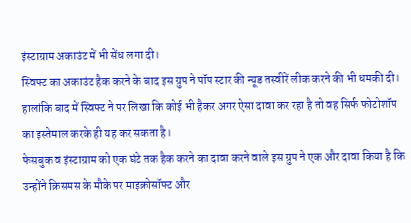इंस्टाग्राम अकाउंट में भी सेंध लगा दी।
स्विफ्ट का अकाउंट हैक करने के बाद इस ग्रुप ने पॉप स्टार की न्यूड तस्वीरें लीक करने की भी धमकी दी। हालांकि बाद में स्विफ्ट ने पर लिखा कि कोई भी हैकर अगर ऐसा दावा कर रहा है तो वह सिर्फ फोटोशॉप का इस्तेमाल करके ही यह कर सकता है।
फेसबुक व इंस्टाग्राम को एक घंटे तक हैक करने का दावा करने वाले इस ग्रुप ने एक और दावा किया है कि उन्होंने क्रिसमस के मौके पर माइक्रोसॉफ्ट और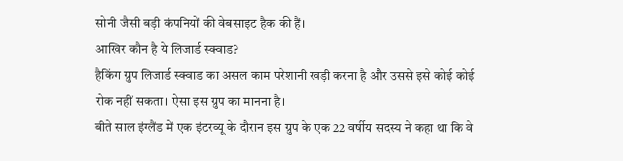सोनी जैसी बड़ी कंपनियों की वेबसाइट हैक की हैं।
आखिर कौन है ये लिजार्ड स्क्वाड?
हैकिंग ग्रुप लिजार्ड स्क्वाड का असल काम परेशानी खड़ी करना है और उससे इसे कोई कोई रोक नहीं सकता। ऐसा इस ग्रुप का मानना है।
बीते साल इंग्लैंड में एक इंटरव्यू के दौरान इस ग्रुप के एक 22 वर्षीय सदस्य ने कहा था कि वे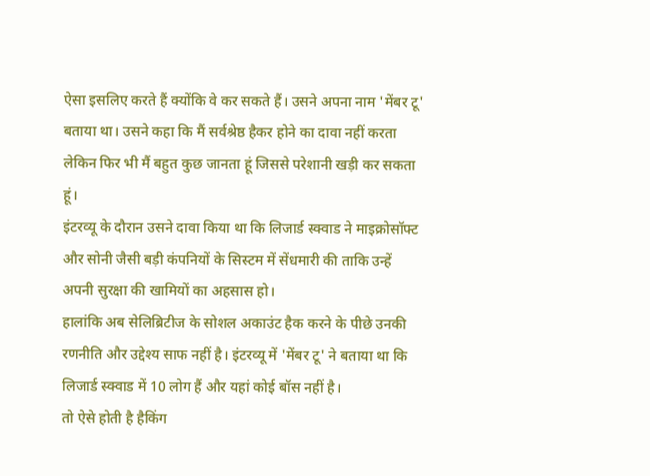ऐसा इसलिए करते हैं क्योंकि वे कर सकते हैं। उसने अपना नाम 'मेंबर टू' बताया था। उसने कहा कि मैं सर्वश्रेष्ठ हैकर होने का दावा नहीं करता लेकिन फिर भी मैं बहुत कुछ जानता हूं जिससे परेशानी खड़ी कर सकता हूं।
इंटरव्यू के दौरान उसने दावा किया था कि लिजार्ड स्क्वाड ने माइक्रोसॉफ्ट और सोनी जैसी बड़ी कंपनियों के सिस्टम में सेंधमारी की ताकि उन्हें अपनी सुरक्षा की खामियों का अहसास हो।
हालांकि अब सेलिब्रिटीज के सोशल अकाउंट हैक करने के पीछे उनकी रणनीति और उद्देश्य साफ नहीं है। इंटरव्यू में 'मेंबर टू' ने बताया था कि लिजार्ड स्क्वाड में 10 लोग हैं और यहां कोई बॉस नहीं है।
तो ऐसे होती है हैकिंग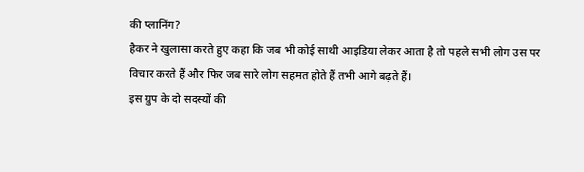की प्लानिंग?
हैकर ने खुलासा करते हुए कहा कि जब भी कोई साथी आइडिया लेकर आता है तो पहले सभी लोग उस पर विचार करते हैं और फिर जब सारे लोग सहमत होते हैं तभी आगे बढ़ते हैं।
इस ग्रुप के दो सदस्यों की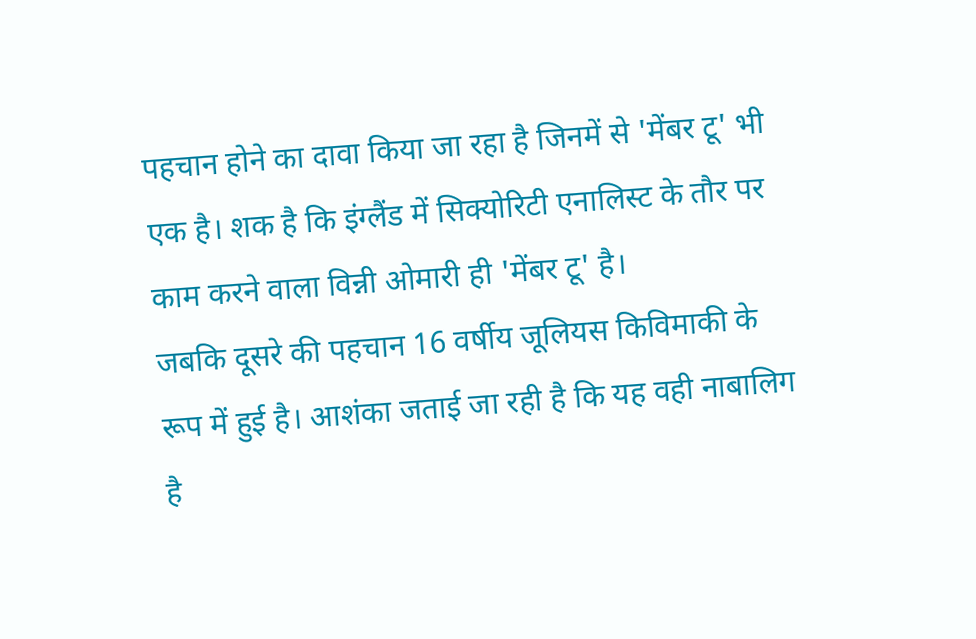पहचान होने का दावा किया जा रहा है जिनमें से 'मेंबर टू' भी एक है। शक है कि इंग्लैंड में सिक्योरिटी एनालिस्ट के तौर पर काम करने वाला विन्नी ओमारी ही 'मेंबर टू' है।
जबकि दूसरे की पहचान 16 वर्षीय जूलियस किविमाकी के रूप में हुई है। आशंका जताई जा रही है कि यह वही नाबालिग है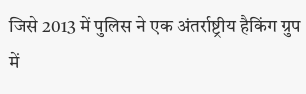जिसे 2013 में पुलिस ने एक अंतर्राष्ट्रीय हैकिंग ग्रुप में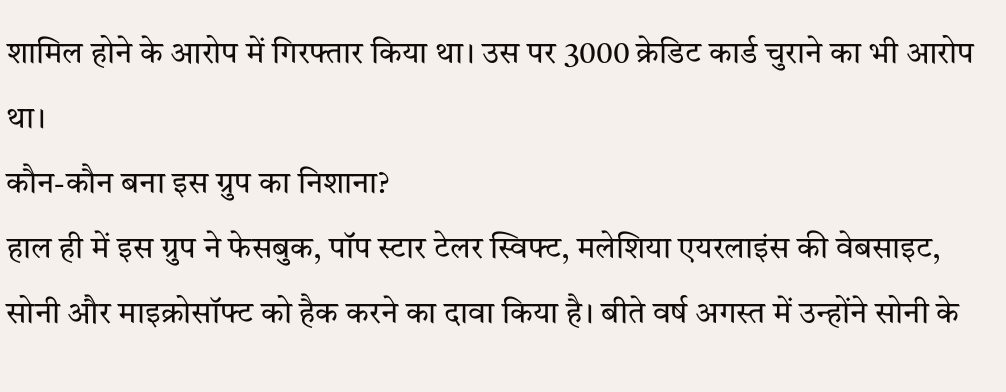शामिल होने के आरोप में गिरफ्तार किया था। उस पर 3000 क्रेडिट कार्ड चुराने का भी आरोप था।
कौन-कौन बना इस ग्रुप का निशाना?
हाल ही में इस ग्रुप ने फेसबुक, पॉप स्टार टेलर स्विफ्ट, मलेशिया एयरलाइंस की वेबसाइट, सोनी और माइक्रोसॉफ्ट को हैक करने का दावा किया है। बीते वर्ष अगस्त में उन्होंने सोनी के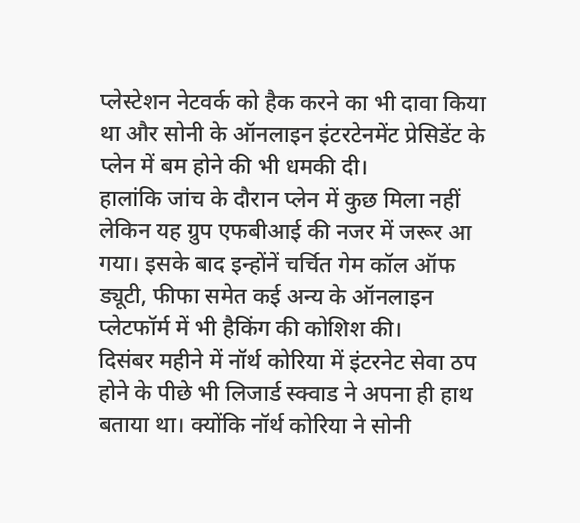प्लेस्टेशन नेटवर्क को हैक करने का भी दावा किया था और सोनी के ऑनलाइन इंटरटेनमेंट प्रेसिडेंट के प्लेन में बम होने की भी धमकी दी।
हालांकि जांच के दौरान प्लेन में कुछ मिला नहीं लेकिन यह ग्रुप एफबीआई की नजर में जरूर आ गया। इसके बाद इन्होंनें चर्चित गेम कॉल ऑफ ड्यूटी, फीफा समेत कई अन्य के ऑनलाइन प्लेटफॉर्म में भी हैकिंग की कोशिश की।
दिसंबर महीने में नॉर्थ कोरिया में इंटरनेट सेवा ठप होने के पीछे भी लिजार्ड स्क्वाड ने अपना ही हाथ बताया था। क्योंकि नॉर्थ कोरिया ने सोनी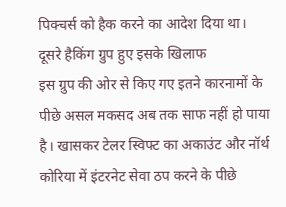पिक्चर्स को हैक करने का आदेश दिया था।
दूसरे हैकिंग ग्रुप हुए इसके खिलाफ
इस ग्रुप की ओर से किए गए इतने कारनामों के पीछे असल मकसद अब तक साफ नहीं हो पाया है। खासकर टेलर स्विफ्ट का अकाउंट और नॉर्थ कोरिया में इंटरनेट सेवा ठप करने के पीछे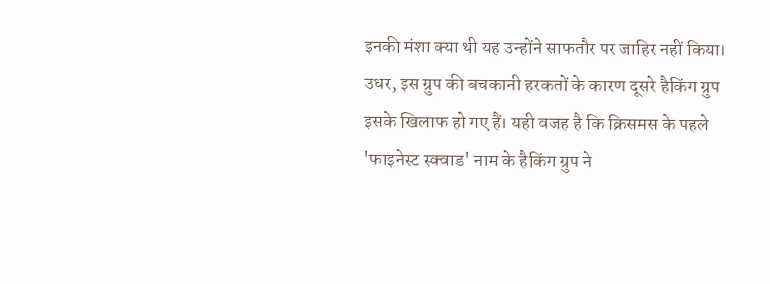इनकी मंशा क्या थी यह उन्होंने साफतौर पर जाहिर नहीं किया।
उधर, इस ग्रुप की बचकानी हरकतों के कारण दूसरे हैकिंग ग्रुप इसके खिलाफ हो गए हैं। यही वजह है कि क्रिसमस के पहले 'फाइनेस्ट स्क्वाड' नाम के हैकिंग ग्रुप ने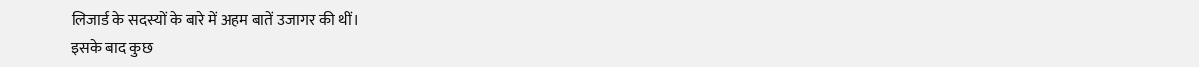लिजार्ड के सदस्यों के बारे में अहम बातें उजागर की थीं।
इसके बाद कुछ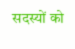सदस्यों को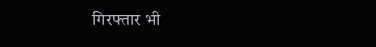गिरफ्तार भी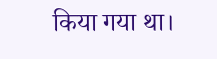किया गया था।